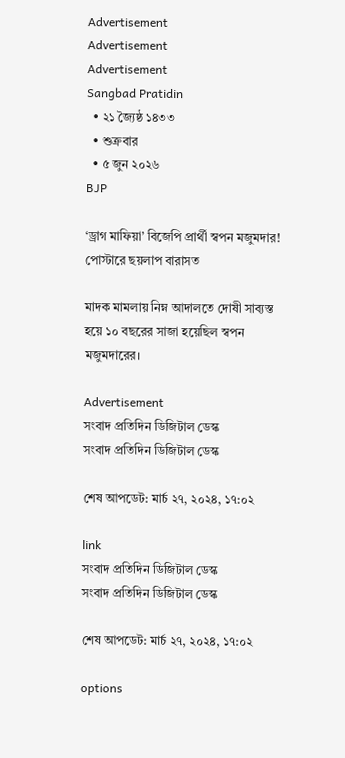Advertisement
Advertisement
Advertisement
Sangbad Pratidin
  • ২১ জ্যৈষ্ঠ ১৪৩৩
  • শুক্রবার
  • ৫ জুন ২০২৬
BJP

‘ড্রাগ মাফিয়া’ বিজেপি প্রার্থী স্বপন মজুমদার! পোস্টারে ছয়লাপ বারাসত

মাদক মামলায় নিম্ন আদালতে দোষী সাব্যস্ত হয়ে ১০ বছরের সাজা হয়েছিল স্বপন মজুমদারের।

Advertisement
সংবাদ প্রতিদিন ডিজিটাল ডেস্ক
সংবাদ প্রতিদিন ডিজিটাল ডেস্ক

শেষ আপডেট: মার্চ ২৭, ২০২৪, ১৭:০২

link
সংবাদ প্রতিদিন ডিজিটাল ডেস্ক
সংবাদ প্রতিদিন ডিজিটাল ডেস্ক

শেষ আপডেট: মার্চ ২৭, ২০২৪, ১৭:০২

options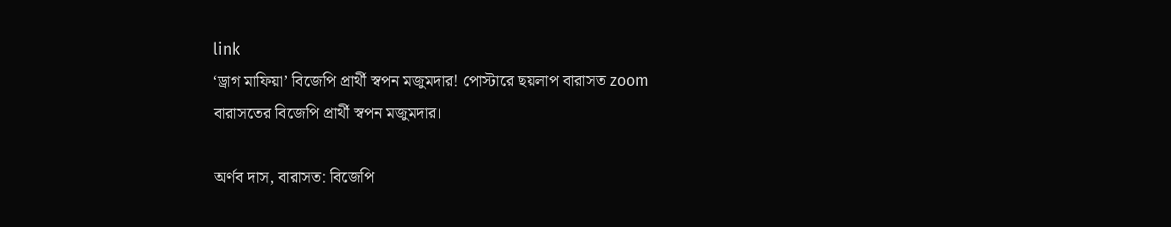link
‘ড্রাগ মাফিয়া’ বিজেপি প্রার্থী স্বপন মজুমদার! পোস্টারে ছয়লাপ বারাসত zoom
বারাসতের বিজেপি প্রার্থী স্বপন মজুমদার।

অর্ণব দাস, বারাসত: বিজেপি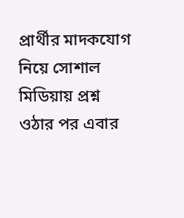প্রার্থীর মাদকযোগ নিয়ে সোশাল মিডিয়ায় প্রশ্ন ওঠার পর এবার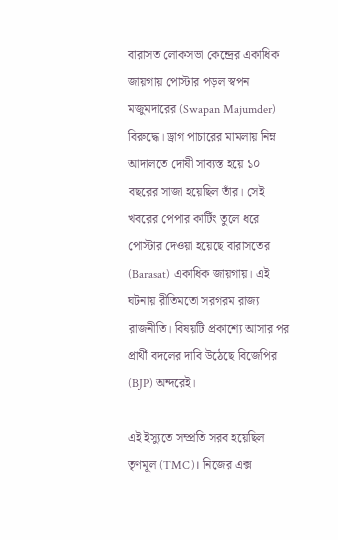বারাসত লোকসভা কেন্দ্রের একাধিক জায়গায় পোস্টার পড়ল স্বপন মজুমদারের (Swapan Majumder) বিরুদ্ধে। ড্রাগ পাচারের মামলায় নিম্ন আদালতে দোষী সাব্যস্ত হয়ে ১০ বছরের সাজা হয়েছিল তাঁর। সেই খবরের পেপার কার্টিং তুলে ধরে পোস্টার দেওয়া হয়েছে বারাসতের (Barasat) একাধিক জায়গায়। এই ঘটনায় রীতিমতো সরগরম রাজ্য রাজনীতি। বিষয়টি প্রকাশ্যে আসার পর প্রার্থী বদলের দাবি উঠেছে বিজেপির (BJP) অন্দরেই।

এই ইস্যুতে সম্প্রতি সরব হয়েছিল তৃণমূল (TMC)। নিজের এক্স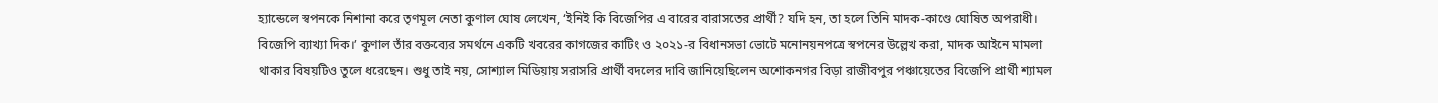হ্যান্ডেলে স্বপনকে নিশানা করে তৃণমূল নেতা কুণাল ঘোষ লেখেন, ‘ইনিই কি বিজেপির এ বারের বারাসতের প্রার্থী? যদি হন, তা হলে তিনি মাদক-কাণ্ডে ঘোষিত অপরাধী। বিজেপি ব্যাখ্যা দিক।’ কুণাল তাঁর বক্তব্যের সমর্থনে একটি খবরের কাগজের কাটিং ও ২০২১-র বিধানসভা ভোটে মনোনয়নপত্রে স্বপনের উল্লেখ করা, মাদক আইনে মামলা থাকার বিষয়টিও তুলে ধরেছেন। শুধু তাই নয়, সোশ্যাল মিডিয়ায় সরাসরি প্রার্থী বদলের দাবি জানিয়েছিলেন অশোকনগর বিড়া রাজীবপুর পঞ্চায়েতের বিজেপি প্রার্থী শ্যামল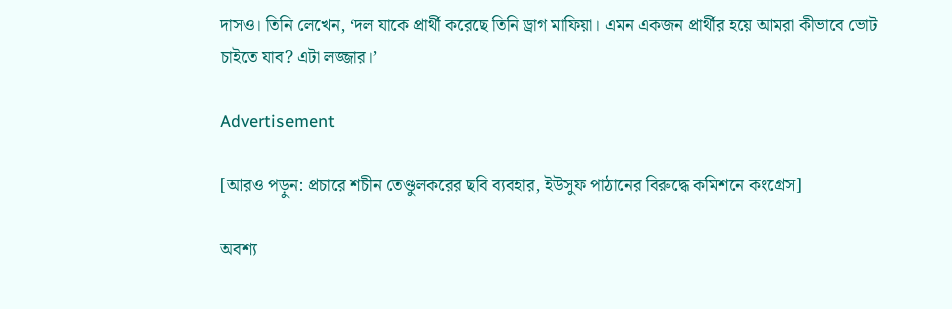দাসও। তিনি লেখেন, ‘দল যাকে প্রার্থী করেছে তিনি ড্রাগ মাফিয়া। এমন একজন প্রার্থীর হয়ে আমরা কীভাবে ভোট চাইতে যাব? এটা লজ্জার।’

Advertisement

[আরও পড়ুন: প্রচারে শচীন তেণ্ডুলকরের ছবি ব্যবহার, ইউসুফ পাঠানের বিরুদ্ধে কমিশনে কংগ্রেস]

অবশ্য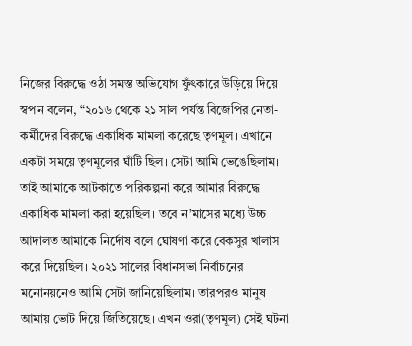নিজের বিরুদ্ধে ওঠা সমস্ত অভিযোগ ফুঁৎকারে উড়িয়ে দিয়ে স্বপন বলেন, “২০১৬ থেকে ২১ সাল পর্যন্ত বিজেপির নেতা-কর্মীদের বিরুদ্ধে একাধিক মামলা করেছে তৃণমূল। এখানে একটা সময়ে তৃণমূলের ঘাঁটি ছিল। সেটা আমি ভেঙেছিলাম। তাই আমাকে আটকাতে পরিকল্পনা করে আমার বিরুদ্ধে একাধিক মামলা করা হয়েছিল। তবে ন’মাসের মধ্যে উচ্চ আদালত আমাকে নির্দোষ বলে ঘোষণা করে বেকসুর খালাস করে দিয়েছিল। ২০২১ সালের বিধানসভা নির্বাচনের মনোনয়নেও আমি সেটা জানিয়েছিলাম। তারপরও মানুষ আমায় ভোট দিয়ে জিতিয়েছে। এখন ওরা(তৃণমূল) সেই ঘটনা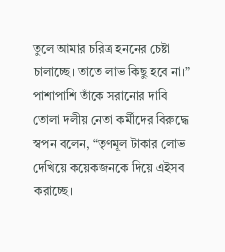তুলে আমার চরিত্র হননের চেষ্টা চালাচ্ছে। তাতে লাভ কিছু হবে না।” পাশাপাশি তাঁকে সরানোর দাবি তোলা দলীয় নেতা কর্মীদের বিরুদ্ধে স্বপন বলেন, “তৃণমূল টাকার লোভ দেখিয়ে কয়েকজনকে দিয়ে এইসব করাচ্ছে।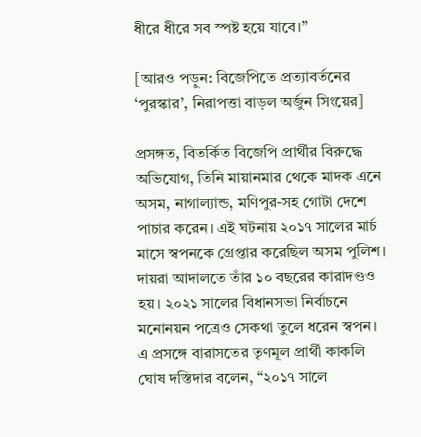ধীরে ধীরে সব স্পষ্ট হয়ে যাবে।”

[আরও পড়ুন: বিজেপিতে প্রত্যাবর্তনের ‘পুরস্কার’, নিরাপত্তা বাড়ল অর্জুন সিংয়ের]

প্রসঙ্গত, বিতর্কিত বিজেপি প্রার্থীর বিরুদ্ধে অভিযোগ, তিনি মায়ানমার থেকে মাদক এনে অসম, নাগাল্যান্ড, মণিপুর-সহ গোটা দেশে পাচার করেন। এই ঘটনায় ২০১৭ সালের মার্চ মাসে স্বপনকে গ্রেপ্তার করেছিল অসম পুলিশ। দায়রা আদালতে তাঁর ১০ বছরের কারাদণ্ডও হয়। ২০২১ সালের বিধানসভা নির্বাচনে মনোনয়ন পত্রেও সেকথা তুলে ধরেন স্বপন। এ প্রসঙ্গে বারাসতের তৃণমূল প্রার্থী কাকলি ঘোষ দস্তিদার বলেন, “২০১৭ সালে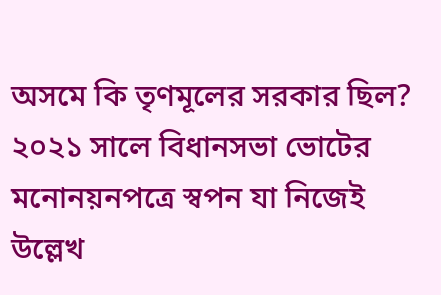অসমে কি তৃণমূলের সরকার ছিল? ২০২১ সালে বিধানসভা ভোটের মনোনয়নপত্রে স্বপন যা নিজেই উল্লেখ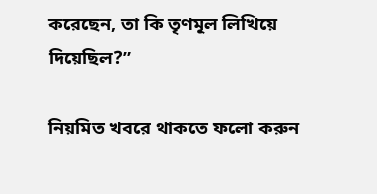করেছেন, তা কি তৃণমূল লিখিয়ে দিয়েছিল?”

নিয়মিত খবরে থাকতে ফলো করুন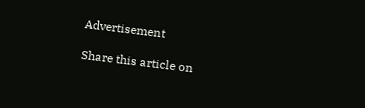Advertisement

Share this article on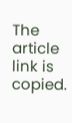The article link is copied.